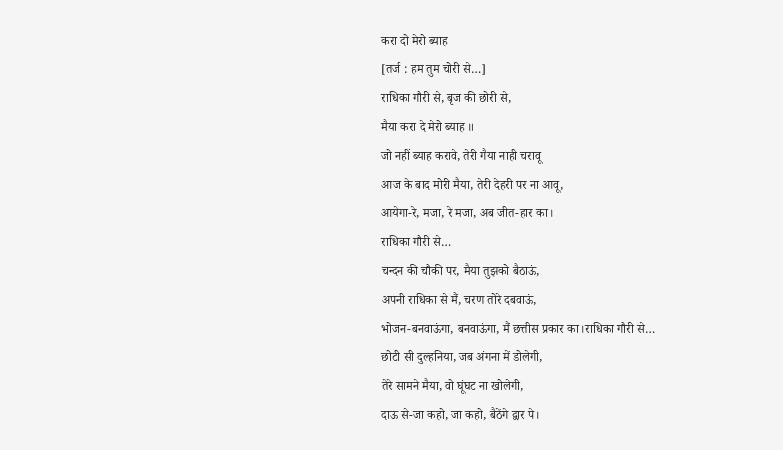करा दो मेरो ब्याह
[तर्ज : हम तुम चोरी से…]
राधिका गौरी से, बृज की छोरी से,
मैया करा दे मेरो ब्याह ॥
जो नहीं ब्याह करावे, तेरी गैया नाही चरावू
आज के बाद मोरी मैया, तेरी देहरी पर ना आवू,
आयेगा-रे, मजा, रे मजा, अब जीत-हार का।
राधिका गौरी से…
चन्दन की चौकी पर, मैया तुझको बैठाऊं,
अपनी राधिका से मैं, चरण तोरे दबवाऊं,
भोजन-बनवाऊंगा, बनवाऊंगा, मैं छत्तीस प्रकार का।राधिका गौरी से…
छोटी सी दुल्हनिया, जब अंगना में डोलेगी,
तेरे सामने मैया, वो घूंघट ना खोलेगी,
दाऊ से-जा कहो, जा कहो, बैठेंगे द्वार पे।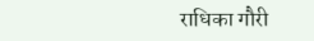राधिका गौरी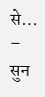से…
– सुन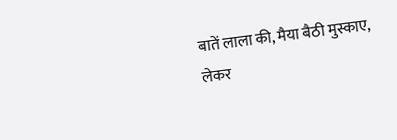बातें लाला की, मैया बैठी मुस्काए,
लेकर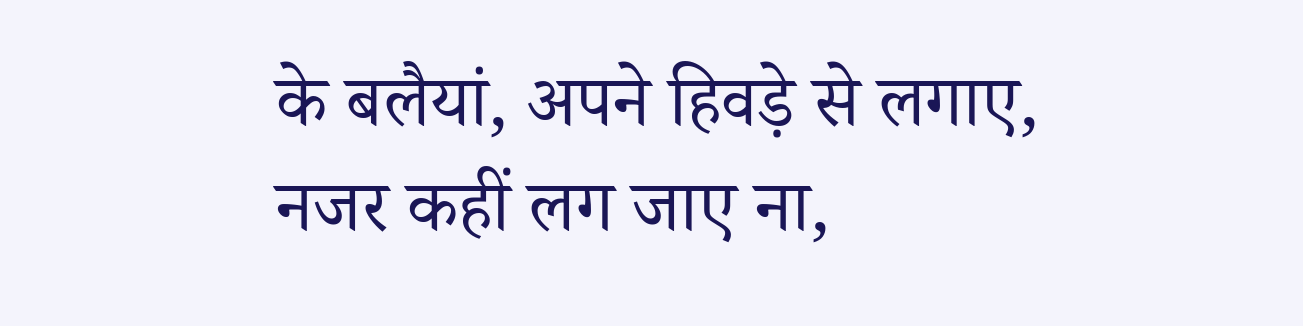के बलैयां, अपने हिवड़े से लगाए,
नजर कहीं लग जाए ना,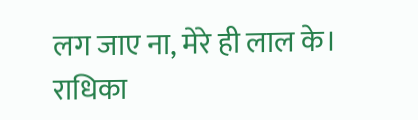लग जाए ना, मेरे ही लाल के।
राधिका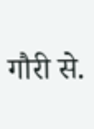गौरी से.